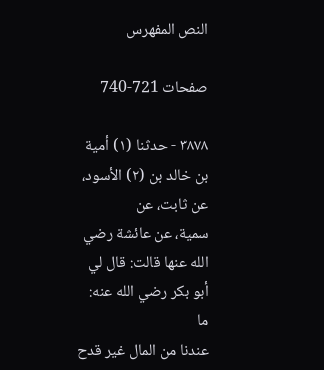النص المفهرس

صفحات 721-740

٣٨٧٨ - حدثنا (١) أمية بن خالد بن (٢) الأسود، عن ثابت، عن
سمية، عن عائشة رضي الله عنها قالت: قال لي أبو بكر رضي الله عنه: ما
عندنا من المال غير قدح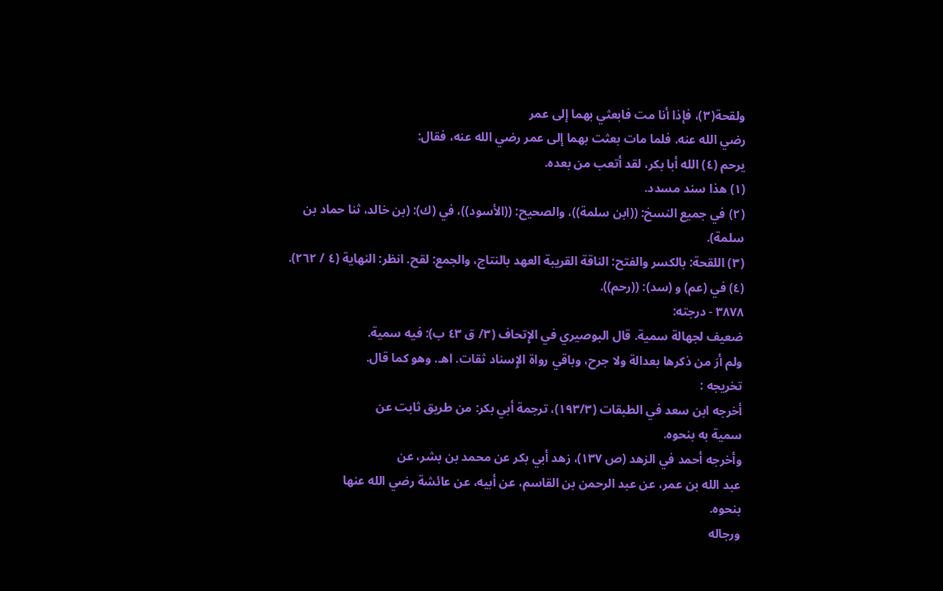ولقحة(٣)، فإذا أنا مت فابعثي بهما إلى عمر
رضي الله عنه. فلما مات بعثت بهما إلى عمر رضي الله عنه، فقال:
يرحم (٤) الله أبا بكر، لقد أتعب من بعده.
(١) هذا سند مسدد.
(٢) في جميع النسخ: ((ابن سلمة))، والصحيح: ((الأسود))، في (ك): (بن خالد، ثنا حماد بن
سلمة).
(٣) اللقحة: بالكسر والفتح: الناقة القريبة العهد بالنتاج، والجمع: لقح. انظر: النهاية (٤ / ٢٦٢).
(٤) في (عم) و (سد): ((رحم)).
٣٨٧٨ - درجته:
ضعيف لجهالة سمية. قال البوصيري في الإِتحاف (٣/ ق ٤٣ ب): فيه سمية.
ولم أرَ من ذكرها بعدالة ولا جرح، وباقي رواة الإِسناد ثقات. اهـ. وهو كما قال.
تخريجه :
أخرجه ابن سعد في الطبقات (١٩٣/٣)، ترجمة أبي بكر: من طريق ثابت عن
سمية به بنحوه.
وأخرجه أحمد في الزهد (ص ١٣٧)، زهد أبي بكر عن محمد بن بشر، عن
عبد الله بن عمر، عن عبد الرحمن بن القاسم، عن أبيه، عن عائشة رضي الله عنها
بنحوه.
ورجاله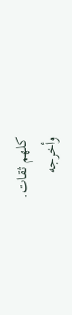كلهم ثقات.
وأخرجه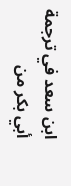ابن سعد في ترجمة أبي بكر من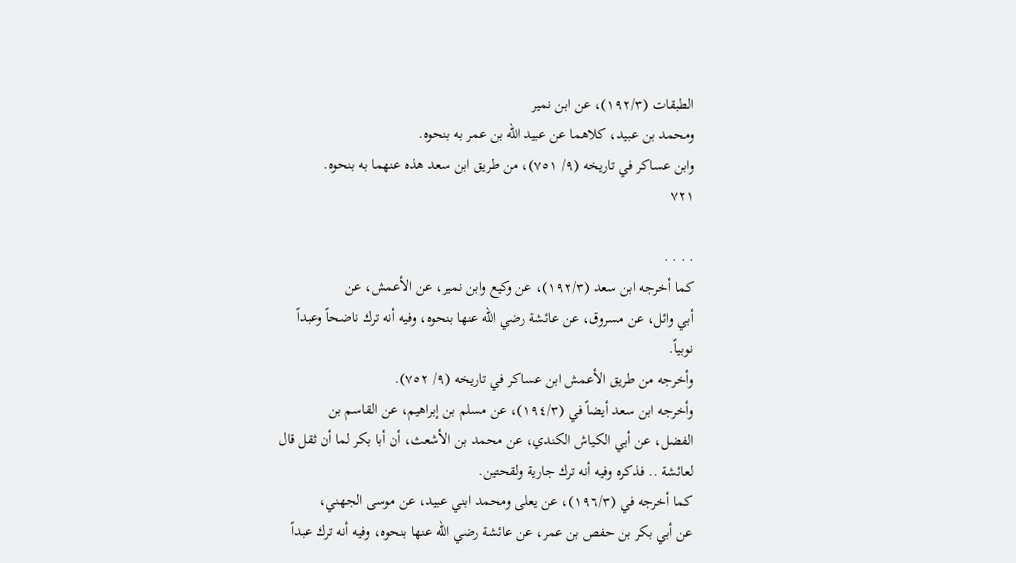الطبقات (١٩٢/٣)، عن ابن نمير
ومحمد بن عبيد، كلاهما عن عبيد الله بن عمر به بنحوه.
وابن عساكر في تاريخه (٩/ ٧٥١)، من طريق ابن سعد هذه عنهما به بنحوه.
٧٢١

. . . .
كما أخرجه ابن سعد (١٩٢/٣)، عن وكيع وابن نمير، عن الأعمش، عن
أبي وائل، عن مسروق، عن عائشة رضي الله عنها بنحوه، وفيه أنه ترك ناضحاً وعبداً
نوبياً.
وأخرجه من طريق الأعمش ابن عساكر في تاريخه (٩/ ٧٥٢).
وأخرجه ابن سعد أيضاً في (١٩٤/٣)، عن مسلم بن إبراهيم، عن القاسم بن
الفضل، عن أبي الكياش الكندي، عن محمد بن الأشعث، أن أبا بكر لما أن ثقل قال
لعائشة .. فذكره وفيه أنه ترك جارية ولقحتين.
كما أخرجه في (١٩٦/٣)، عن يعلى ومحمد ابني عبيد، عن موسى الجهني،
عن أبي بكر بن حفص بن عمر، عن عائشة رضي الله عنها بنحوه، وفيه أنه ترك عبداً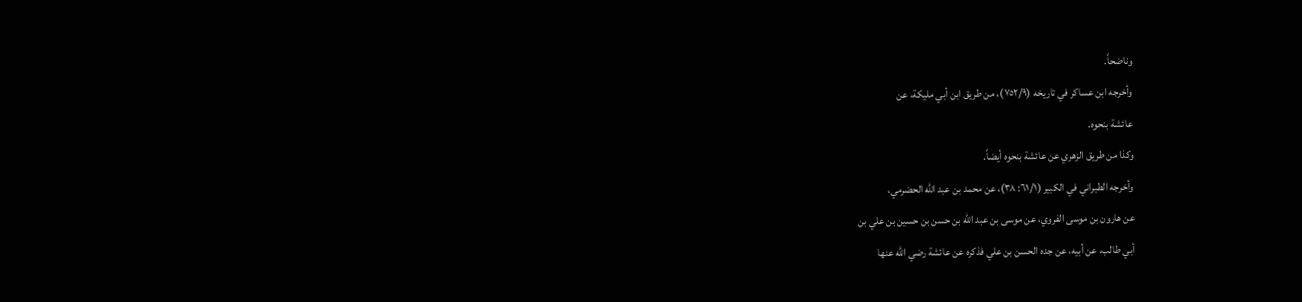وناضحاً.
وأخرجه ابن عساكر في تاريخه (٧٥٢/٩)، من طريق ابن أبي مليكة، عن
عائشة بنحوه.
وكذا من طريق الزهري عن عائشة بنحوه أيضاً.
وأخرجه الطبراني في الكبير (٦١/١: ٣٨)، عن محمد بن عبد الله الحضرمي،
عن هارون بن موسى الفروي، عن موسى بن عبد الله بن حسن بن حسين بن علي بن
أبي طالب، عن أبيه، عن جده الحسن بن علي فذكره عن عائشة رضي الله عنها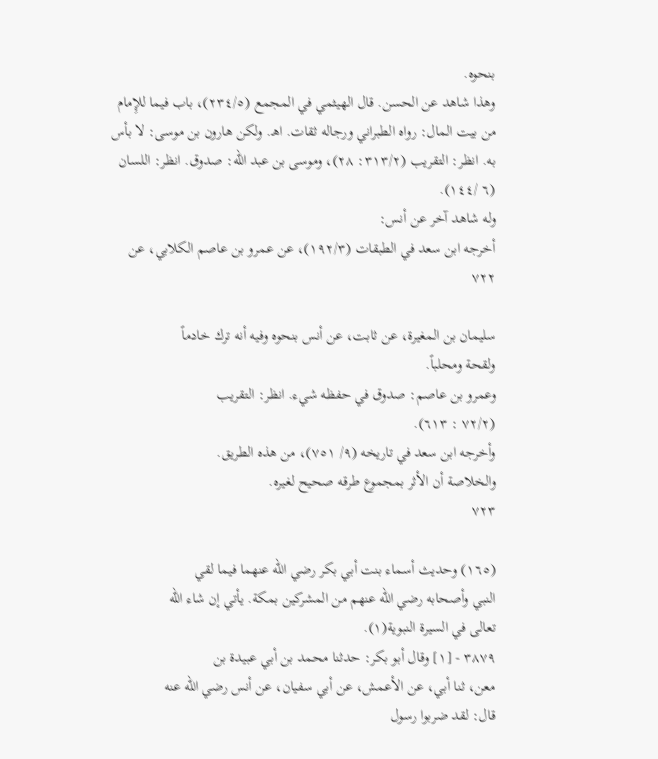بنحوه.
وهذا شاهد عن الحسن. قال الهيثمي في المجمع (٢٣٤/٥)، باب فيما للإِمام
من بيت المال: رواه الطبراني ورجاله ثقات. اهـ. ولكن هارون بن موسى: لا بأس
به. انظر: التقريب (٣١٣/٢: ٢٨)، وموسى بن عبد الله: صدوق. انظر: اللسان
(٦ /١٤٤).
وله شاهد آخر عن أنس:
أخرجه ابن سعد في الطبقات (١٩٢/٣)، عن عمرو بن عاصم الكلابي، عن
٧٢٢

سليمان بن المغيرة، عن ثابت، عن أنس بنحوه وفيه أنه ترك خادماً
ولقحة ومحلباً.
وعمرو بن عاصم: صدوق في حفظه شيء. انظر: التقريب
(٧٢/٢ : ٦١٣).
وأخرجه ابن سعد في تاريخه (٩/ ٧٥١)، من هذه الطريق.
والخلاصة أن الأثر بمجموع طرقه صحيح لغيره.
٧٢٣

(١٦٥) وحديث أسماء بنت أبي بكر رضي الله عنهما فيما لقي
النبي وأصحابه رضي الله عنهم من المشركين بمكة. يأتي إن شاء الله
تعالى في السيرة النبوية(١).
٣٨٧٩ - [١] وقال أبو بكر: حدثنا محمد بن أبي عبيدة بن
معن، ثنا أبي، عن الأعمش، عن أبي سفيان، عن أنس رضي الله عنه
قال: لقد ضربوا رسول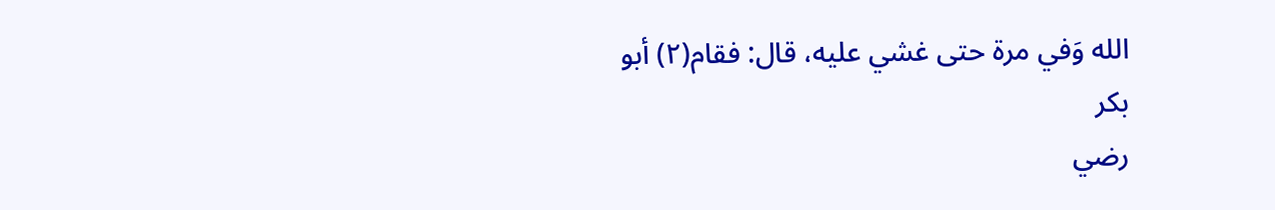الله وَفي مرة حتى غشي عليه، قال: فقام(٢) أبو بكر
رضي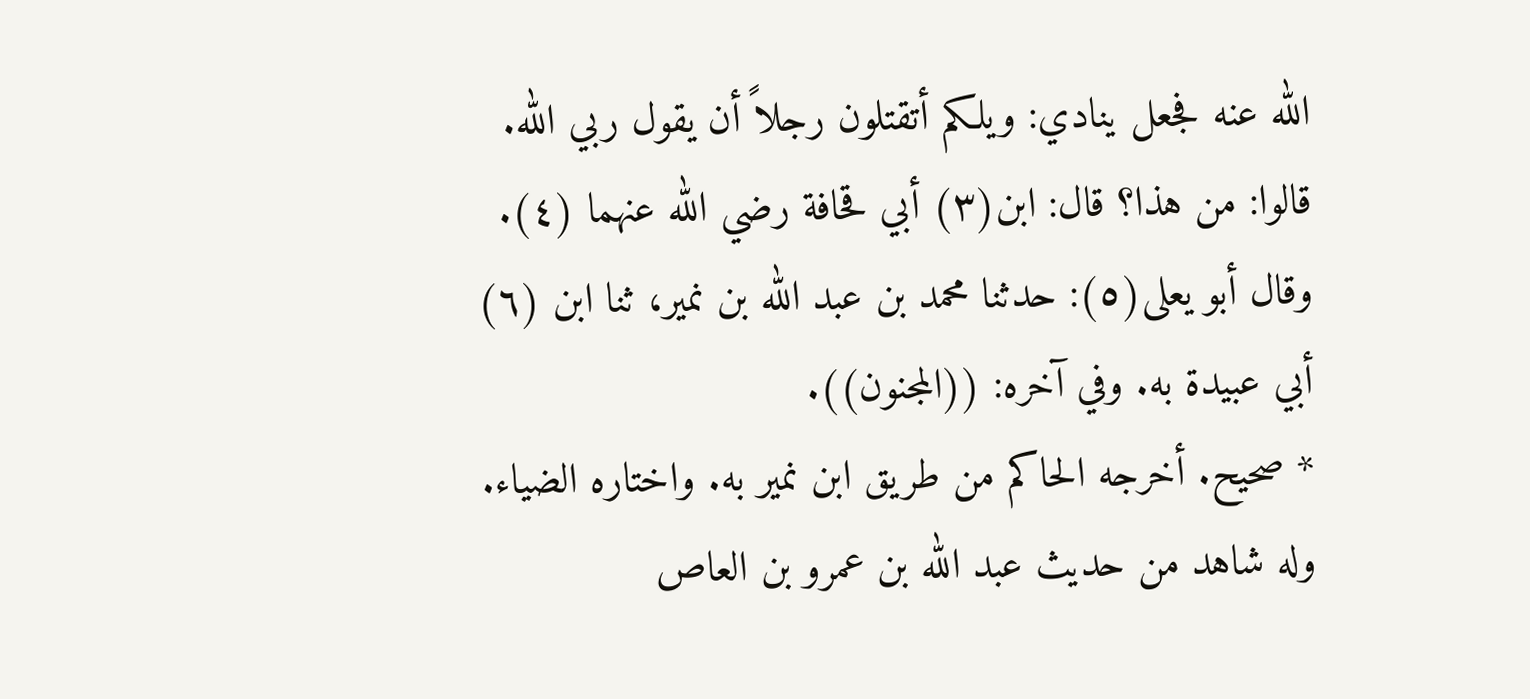الله عنه فجعل ينادي: ويلكم أتقتلون رجلاً أن يقول ربي الله.
قالوا: من هذا؟ قال: ابن(٣) أبي قحافة رضي الله عنهما (٤).
وقال أبو يعلى(٥): حدثنا محمد بن عبد الله بن نمير، ثنا ابن (٦)
أبي عبيدة به. وفي آخره: ((المجنون)).
* صحيح. أخرجه الحاكم من طريق ابن نمير به. واختاره الضياء.
وله شاهد من حديث عبد الله بن عمرو بن العاص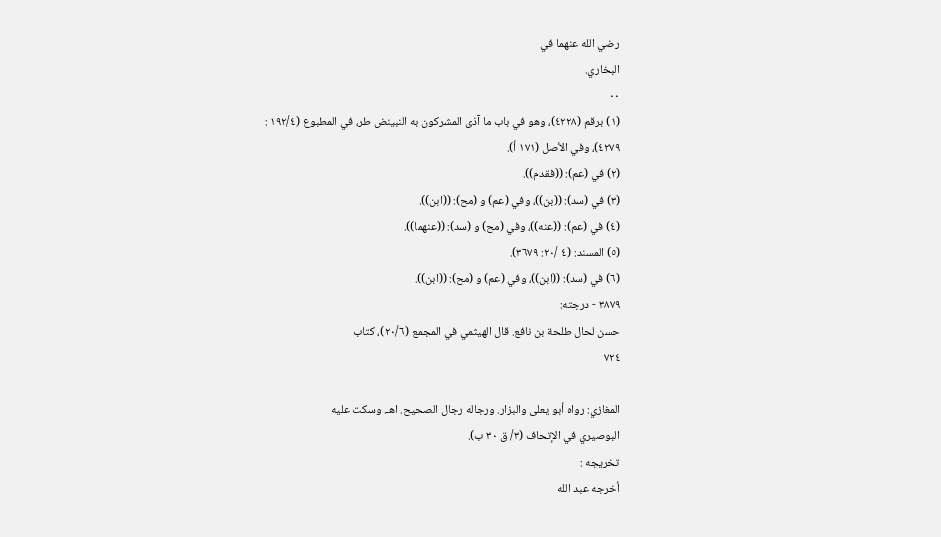رضي الله عنهما في
البخاري.
٠٠
(١) برقم (٤٢٢٨)، وهو في باب ما آذى المشركون به النبينض طر، في المطبوع (١٩٢/٤ :
٤٢٧٩)، وفي الأصل (١٧١ أ).
(٢) في (عم): ((فقدم)).
(٣) في (سد): ((بن))، وفي (عم) و (مح): ((ابن)).
(٤) في (عم): ((عنه))، وفي (مح) و (سد): ((عنهما)).
(٥) المسند: (٤ /٢٠: ٣٦٧٩).
(٦) في (سد): ((ابن))، وفي (عم) و (مح): ((ابن)).
٣٨٧٩ - درجته:
حسن لحال طلحة بن نافع. قال الهيثمي في المجمع (٢٠/٦)، كتاب
٧٢٤

المغازي: رواه أبو يعلى والبزار. ورجاله رجال الصحيح. اهـ. وسكت عليه
البوصيري في الإتحاف (٣/ ق ٣٠ ب).
تخريجه :
أخرجه عبد الله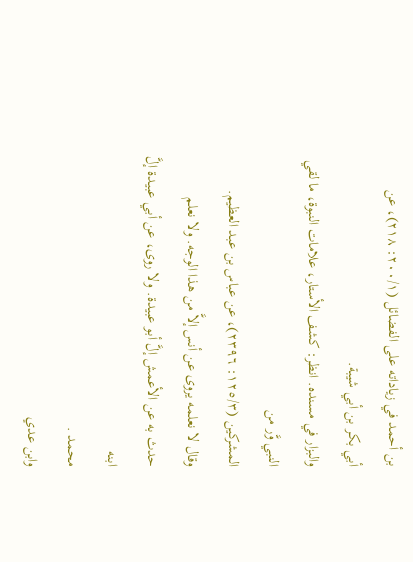بن أحمد في زياداته على الفضائل (٢٠٠/١: ٢١٨)، عن
أبي بكر بن أبي شيبة.
والبزار في مسنده. انظر: كشف الأستار، علامات النبوة، ما لقي النبي وَّر من
المشركين (١٢٥/٣: ٢٣٩٦)، عن عباس بن عبد العظيم.
وقال لا نعلمه يروى عن أنس إلاَّ من هذا الوجه. ولا نعلم
حدث به عن الأعمش إلَّ أبو عبيدة. ولا روى، عن أبي عبيدة إلَّ ابنه
محمد .
وابن عدي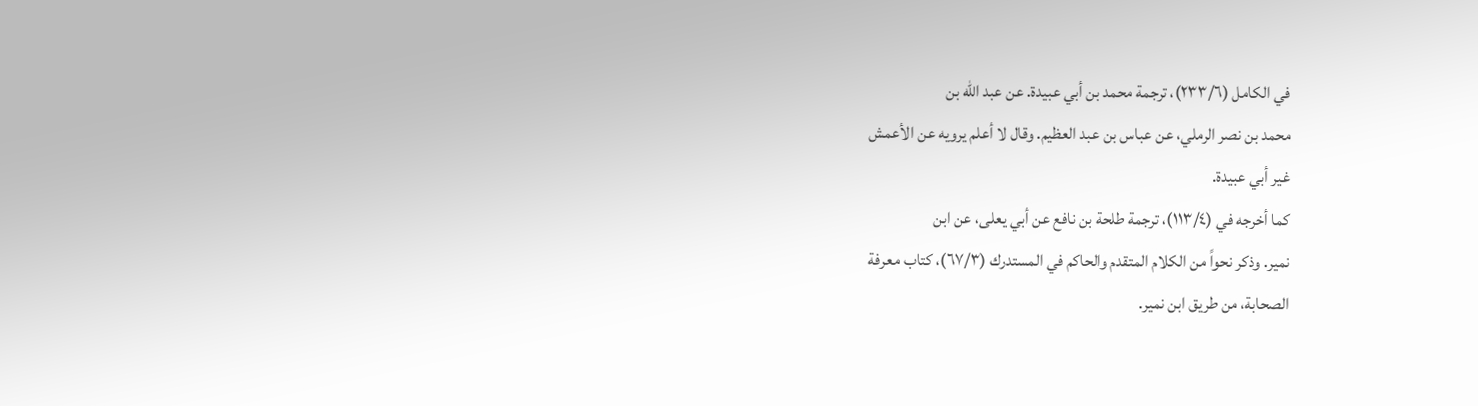في الكامل (٢٣٣/٦)، ترجمة محمد بن أبي عبيدة. عن عبد الله بن
محمد بن نصر الرملي، عن عباس بن عبد العظيم. وقال لا أعلم يرويه عن الأعمش
غير أبي عبيدة.
كما أخرجه في (١١٣/٤)، ترجمة طلحة بن نافع عن أبي يعلى، عن ابن
نمير. وذكر نحواً من الكلام المتقدم والحاكم في المستدرك (٦٧/٣)، كتاب معرفة
الصحابة، من طريق ابن نمير.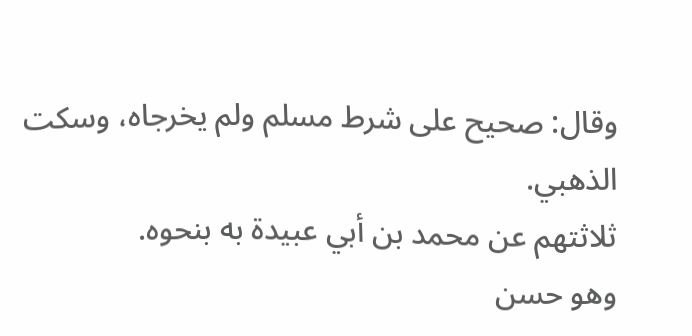وقال: صحيح على شرط مسلم ولم يخرجاه، وسكت الذهبي.
ثلاثتهم عن محمد بن أبي عبيدة به بنحوه.
وهو حسن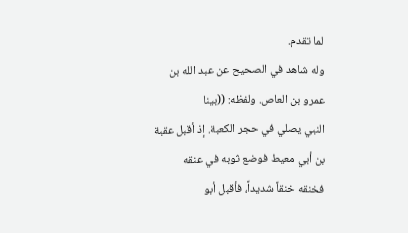لما تقدم.
وله شاهد في الصحيح عن عبد الله بن عمرو بن العاص. ولفظه: ((بينا
النبي يصلي في حجر الكعبة. إذ أقبل عقبة بن أبي معيط فوضع ثوبه في عنقه
فخنقه خنقاً شديداً، فأقبل أبو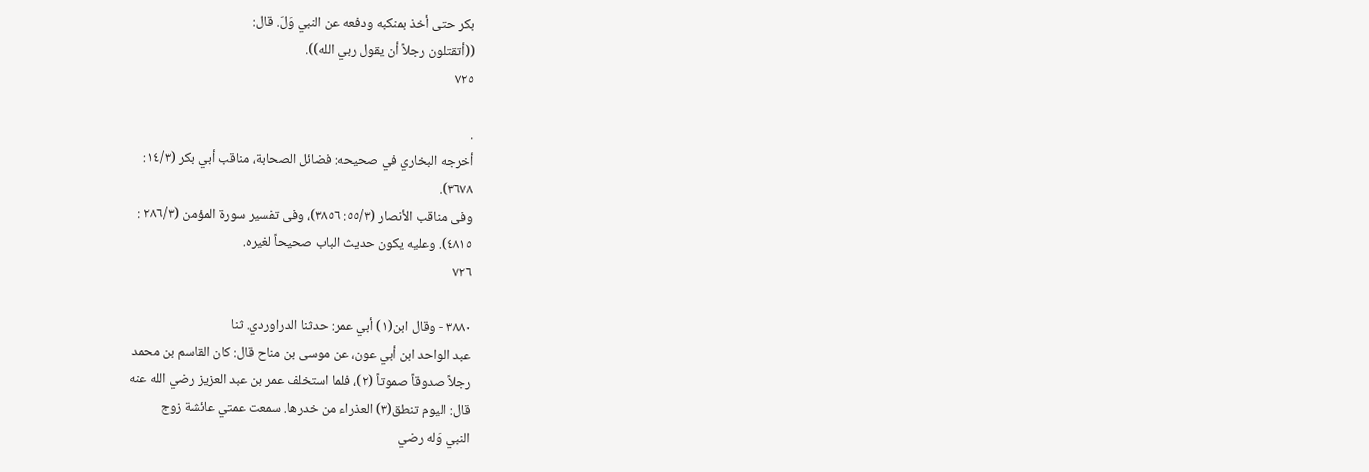بكر حتى أخذ بمنكبه ودفعه عن النبي وَلّ. قال:
((أتقتلون رجلاً أن يقول ربي الله)).
٧٢٥

.
أخرجه البخاري في صحيحه: فضائل الصحابة، مناقب أبي بكر (١٤/٣:
٣٦٧٨).
وفى مناقب الأنصار (٥٥/٣: ٣٨٥٦)، وفى تفسير سورة المؤمن (٢٨٦/٣ :
٤٨١٥). وعليه يكون حديث الباب صحيحاً لغيره.
٧٢٦

٣٨٨٠ - وقال ابن(١) أبي عمر: حدثنا الدراوردي. ثنا
عبد الواحد ابن أبي عون، عن موسى بن مناح قال: كان القاسم بن محمد
رجلاً صدوقاً صموتاً (٢)، فلما استخلف عمر بن عبد العزيز رضي الله عنه
قال: اليوم تنطق(٣) العذراء من خدرها. سمعت عمتي عائشة زوج
النبي وَله رضي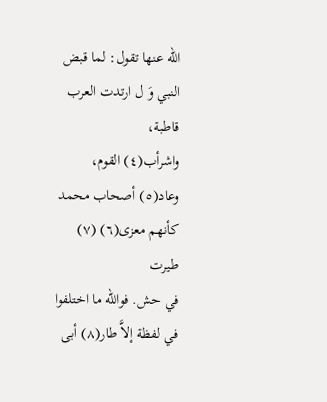الله عنها تقول: لما قبض النبي وَ ل ارتدت العرب قاطبة،
واشرأب(٤) القوم، وعاد(٥) أصحاب محمد كأنهم معزى(٦) (٧) طيرت
في حش. فوالله ما اختلفوا في لفظة إلاَّ طار(٨) أبى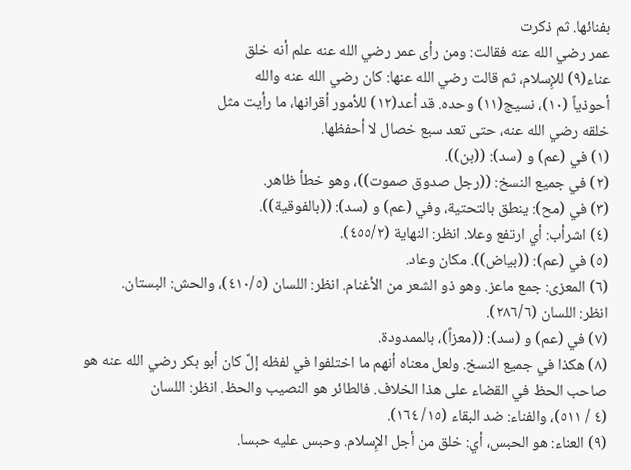بفنائها. ثم ذكرت
عمر رضي الله عنه فقالت: ومن رأى عمر رضي الله عنه علم أنه خلق
عناء(٩) للإِسلام، ثم قالت رضي الله عنها: كان رضي الله عنه والله
أحوذياً (١٠)، نسيج(١١) وحده. قد أعد(١٢) للأمور أقرانها، ما رأيت مثل
خلقه رضي الله عنه، حتى تعد سبع خصال لا أحفظها.
(١) في (عم) و (سد): ((بن)).
(٢) في جميع النسخ: ((رجل صدوق صموت))، وهو خطأ ظاهر.
(٣) في (مح): ينطق بالتحتية، وفي (عم) و (سد): ((بالفوقية)).
(٤) اشرأب: أي ارتفع وعلا. انظر: النهاية (٤٥٥/٢).
(٥) في (عم): ((بياض)). مكان وعاد.
(٦) المعزى: جمع ماعز. وهو ذو الشعر من الأغنام. انظر: اللسان (٤١٠/٥)، والحش: البستان.
انظر: اللسان (٢٨٦/٦).
(٧) في (عم) و (سد): ((معزاً)، بالممدودة.
(٨) هكذا في جميع النسخ. ولعل معناه أنهم ما اختلفوا في لفظه إلَّ كان أبو بكر رضي الله عنه هو
صاحب الحظ في القضاء على هذا الخلاف. فالطائر هو النصيب والحظ. انظر: اللسان
(٤ / ٥١١)، والفناء: ضد البقاء (١٥/ ١٦٤).
(٩) العناء: هو الحبس، أي: خلق من أجل الإِسلام. وحبس عليه حبسا.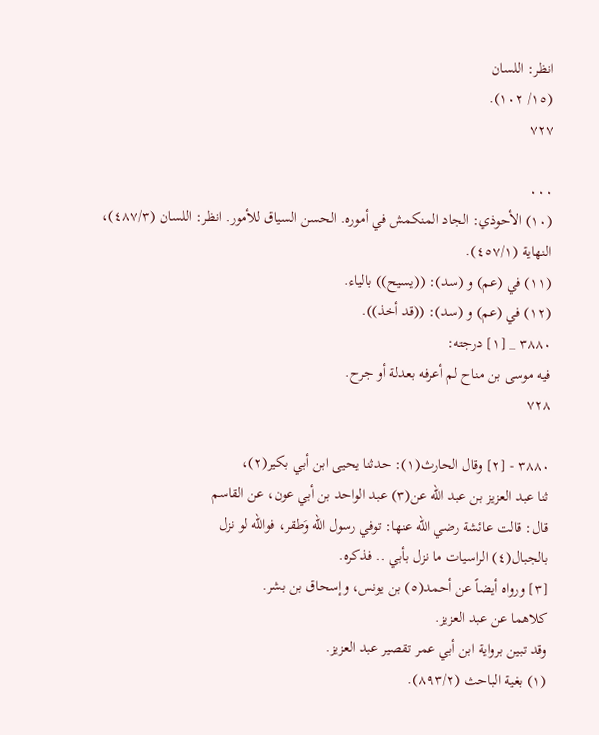انظر: اللسان
(١٥/ ١٠٢).
٧٢٧

٠٠٠
(١٠) الأحوذي: الجاد المنكمش في أموره. الحسن السياق للأمور. انظر: اللسان (٤٨٧/٣)،
النهاية (٤٥٧/١).
(١١) في (عم) و (سد): ((يسيح)) بالياء.
(١٢) في (عم) و (سد): ((قد أخذ)).
٣٨٨٠ _ [١] درجته:
فیه موسی بن مناح لم أعرفه بعدلة أو جرح.
٧٢٨

٣٨٨٠ - [٢] وقال الحارث(١): حدثنا يحيى ابن أبي بكير(٢)،
ثنا عبد العزيز بن عبد الله عن(٣) عبد الواحد بن أبي عون، عن القاسم
قال: قالت عائشة رضي الله عنها: توفي رسول الله وَطقر، فوالله لو نزل
بالجبال(٤) الراسيات ما نزل بأبي .. فذكره.
[٣] ورواه أيضاً عن أحمد(٥) بن يونس، وإسحاق بن بشر.
كلاهما عن عبد العزيز.
وقد تبين برواية ابن أبي عمر تقصير عبد العزيز.
(١) بغية الباحث (٨٩٣/٢).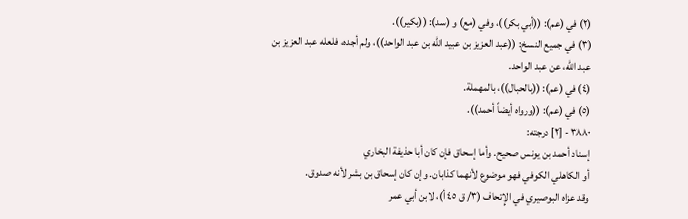(٢) في (عم): ((أبي بكر))، وفي (مع) و (سد): ((بكير)).
(٣) في جميع النسخ: ((عبد العزيز بن عبيد الله بن عبد الواحد))، ولم أجده، فلعله عبد العزيز بن
عبد الله، عن عبد الواحد.
(٤) في (عم): ((بالحبال))، بالمهملة.
(٥) في (عم): ((ورواه أيضاً أحمد)).
٣٨٨٠ - [٢] درجته:
إسناد أحمد بن يونس صحيح. وأما إسحاق فإن كان أبا حذيفة البخاري
أو الكاهلي الكوفي فهو موضوع لأنهما كذابان. وإن کان إسحاق بن بشر لأنه صدوق.
وقد عزاه البوصيري في الإِتحاف (٣/ ق ٤٥ أ)، لابن أبي عمر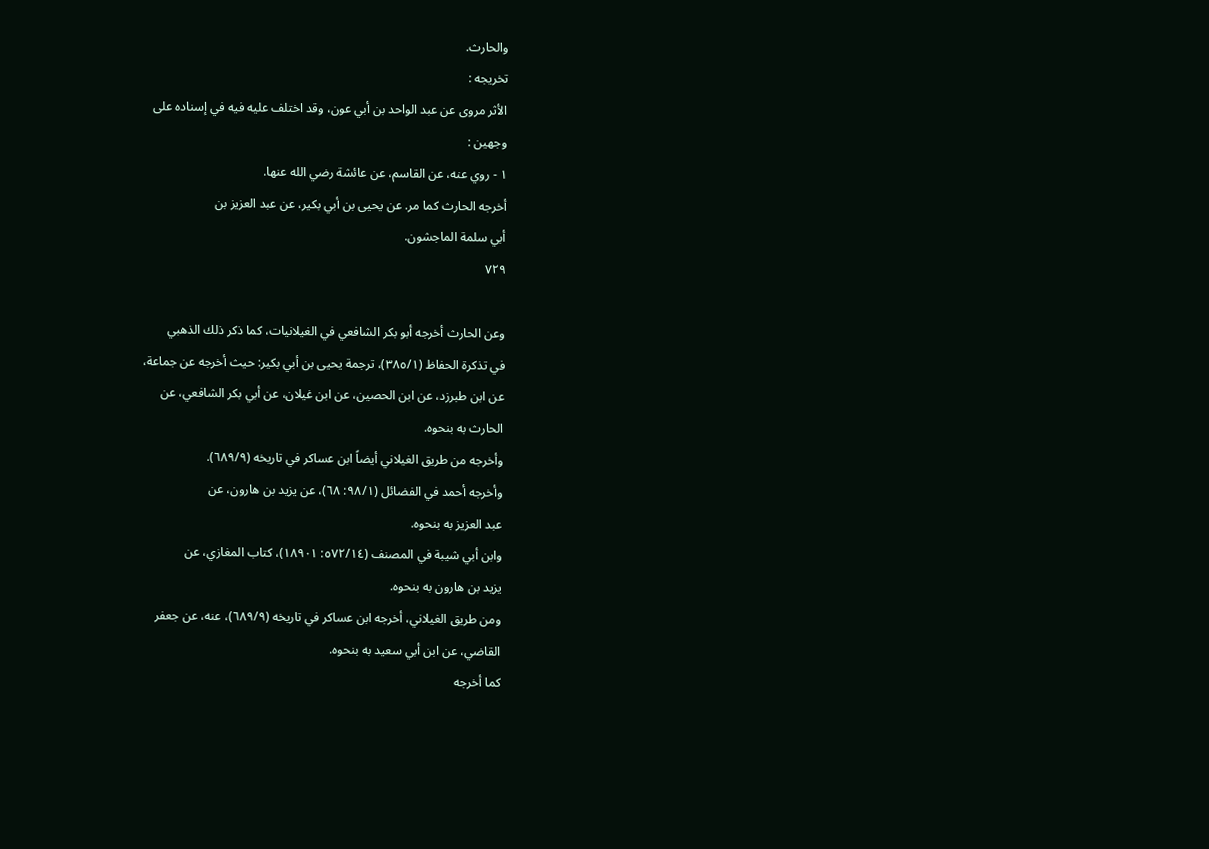والحارث.
تخريجه :
الأثر مروى عن عبد الواحد بن أبي عون، وقد اختلف عليه فيه في إسناده على
وجهين :
١ - روي عنه، عن القاسم، عن عائشة رضي الله عنها.
أخرجه الحارث كما مر. عن يحيى بن أبي بكير، عن عبد العزيز بن
أبي سلمة الماجشون.
٧٢٩

وعن الحارث أخرجه أبو بكر الشافعي في الغيلانيات، كما ذكر ذلك الذهبي
في تذكرة الحفاظ (٣٨٥/١)، ترجمة يحيى بن أبي بكير: حيث أخرجه عن جماعة،
عن ابن طبرزد، عن ابن الحصين، عن ابن غيلان، عن أبي بكر الشافعي، عن
الحارث به بنحوه.
وأخرجه من طريق الغيلاني أيضاً ابن عساكر في تاريخه (٦٨٩/٩).
وأخرجه أحمد في الفضائل (٩٨/١: ٦٨)، عن يزيد بن هارون، عن
عبد العزيز به بنحوه.
وابن أبي شيبة في المصنف (٥٧٢/١٤: ١٨٩٠١)، كتاب المغازي، عن
یزید بن هارون به بنحوه.
ومن طريق الغيلاني، أخرجه ابن عساكر في تاريخه (٦٨٩/٩)، عنه، عن جعفر
القاضي، عن ابن أبي سعيد به بنحوه.
كما أخرجه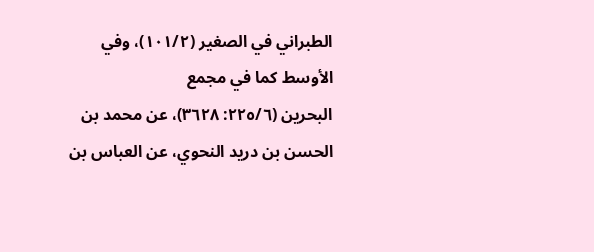الطبراني في الصغير (١٠١/٢)، وفي الأوسط كما في مجمع
البحرين (٢٢٥/٦: ٣٦٢٨)، عن محمد بن الحسن بن دريد النحوي، عن العباس بن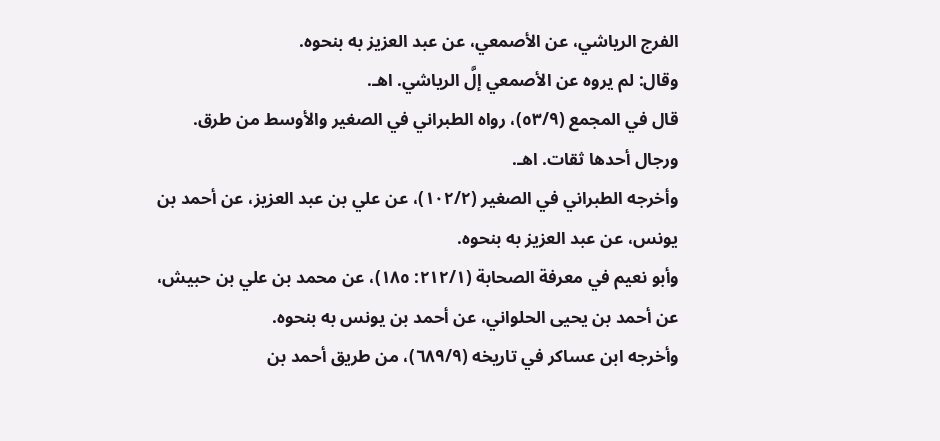الفرج الرياشي، عن الأصمعي، عن عبد العزيز به بنحوه.
وقال: لم يروه عن الأصمعي إلَّ الرياشي. اهـ.
قال في المجمع (٥٣/٩)، رواه الطبراني في الصغير والأوسط من طرق.
ورجال أحدها ثقات. اهـ.
وأخرجه الطبراني في الصغير (١٠٢/٢)، عن علي بن عبد العزيز، عن أحمد بن
يونس، عن عبد العزيز به بنحوه.
وأبو نعيم في معرفة الصحابة (٢١٢/١: ١٨٥)، عن محمد بن علي بن حبيش،
عن أحمد بن يحيى الحلواني، عن أحمد بن يونس به بنحوه.
وأخرجه ابن عساكر في تاريخه (٦٨٩/٩)، من طريق أحمد بن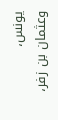يونس،
وعثمان بن زفر،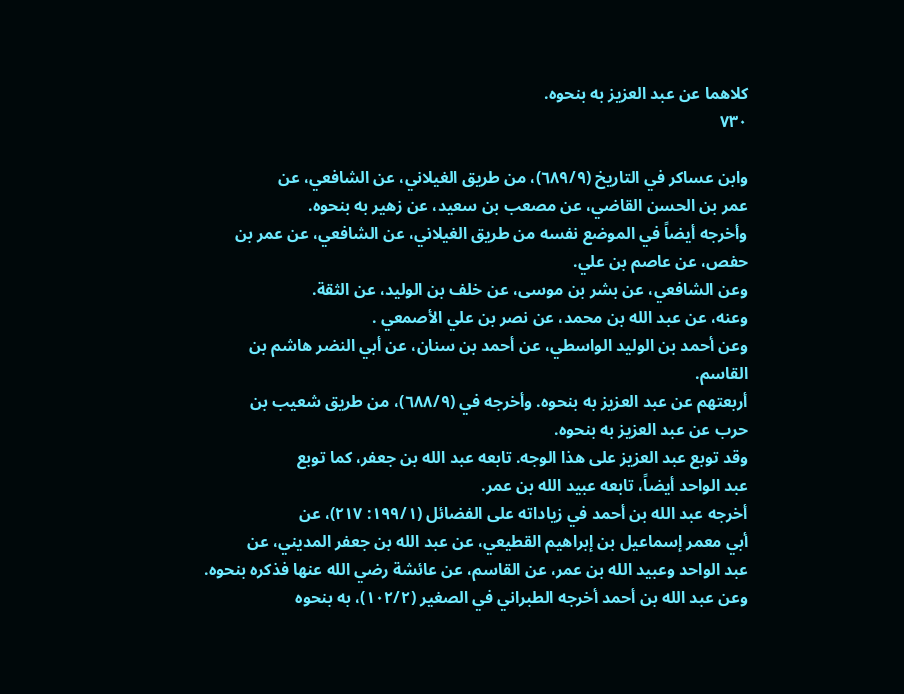كلاهما عن عبد العزيز به بنحوه.
٧٣٠

وابن عساكر في التاريخ (٦٨٩/٩)، من طريق الغيلاني، عن الشافعي، عن
عمر بن الحسن القاضي، عن مصعب بن سعيد، عن زهير به بنحوه.
وأخرجه أيضاً في الموضع نفسه من طريق الغيلاني، عن الشافعي، عن عمر بن
حفص، عن عاصم بن علي.
وعن الشافعي، عن بشر بن موسى، عن خلف بن الوليد، عن الثقة.
وعنه، عن عبد الله بن محمد، عن نصر بن علي الأصمعي .
وعن أحمد بن الوليد الواسطي، عن أحمد بن سنان، عن أبي النضر هاشم بن
القاسم.
أربعتهم عن عبد العزيز به بنحوه. وأخرجه في (٦٨٨/٩)، من طريق شعيب بن
حرب عن عبد العزيز به بنحوه.
وقد توبع عبد العزيز على هذا الوجه. تابعه عبد الله بن جعفر، كما توبع
عبد الواحد أيضاً، تابعه عبيد الله بن عمر.
أخرجه عبد الله بن أحمد في زياداته على الفضائل (١٩٩/١: ٢١٧)، عن
أبي معمر إسماعيل بن إبراهيم القطيعي، عن عبد الله بن جعفر المديني، عن
عبد الواحد وعبيد الله بن عمر، عن القاسم، عن عائشة رضي الله عنها فذكره بنحوه.
وعن عبد الله بن أحمد أخرجه الطبراني في الصغير (١٠٢/٢)، به بنحوه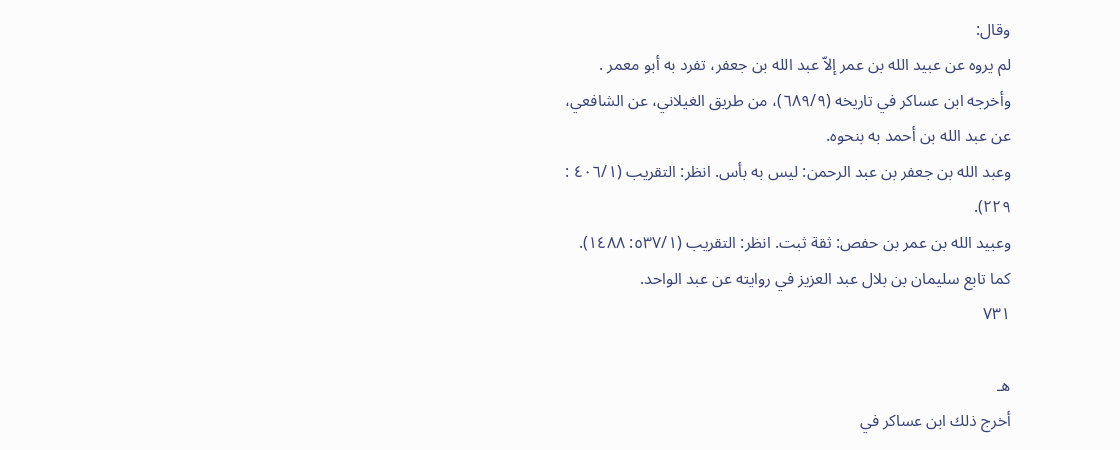وقال:
لم یروه عن عبيد الله بن عمر إلاّ عبد الله بن جعفر، تفرد به أبو معمر .
وأخرجه ابن عساكر في تاريخه (٦٨٩/٩)، من طريق الغيلاني، عن الشافعي،
عن عبد الله بن أحمد به بنحوه.
وعبد الله بن جعفر بن عبد الرحمن: ليس به بأس. انظر: التقريب (٤٠٦/١ :
٢٢٩).
وعبيد الله بن عمر بن حفص: ثقة ثبت. انظر: التقريب (٥٣٧/١: ١٤٨٨).
كما تابع سليمان بن بلال عبد العزيز في روايته عن عبد الواحد.
٧٣١

هـ
أخرج ذلك ابن عساكر في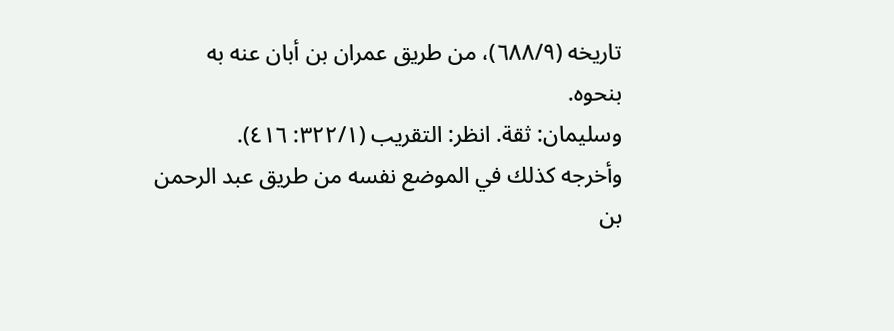تاريخه (٦٨٨/٩)، من طريق عمران بن أبان عنه به بنحوه.
وسليمان: ثقة. انظر: التقريب (٣٢٢/١: ٤١٦).
وأخرجه كذلك في الموضع نفسه من طريق عبد الرحمن بن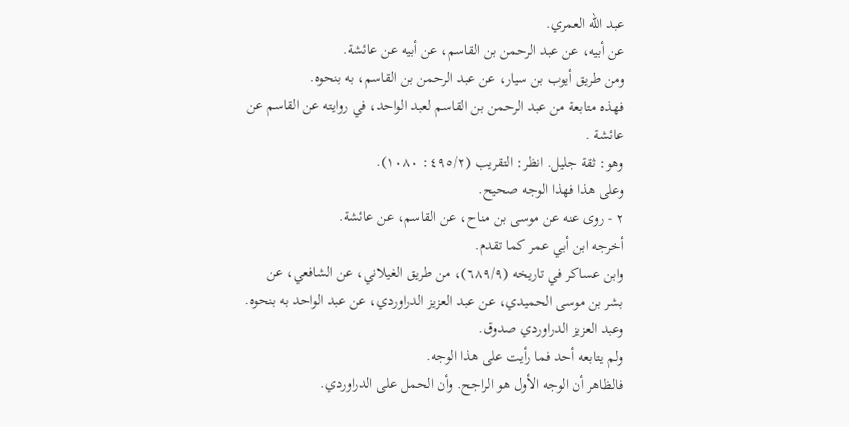عبد الله العمري.
عن أبيه، عن عبد الرحمن بن القاسم، عن أبيه عن عائشة.
ومن طريق أيوب بن سيار، عن عبد الرحمن بن القاسم، به بنحوه.
فهذه متابعة من عبد الرحمن بن القاسم لعبد الواحد، في روايته عن القاسم عن
عائشة .
وهو: ثقة جليل. انظر: التقريب (٤٩٥/٢: ١٠٨٠).
وعلى هذا فهذا الوجه صحيح.
٢ - روى عنه عن موسى بن مناح، عن القاسم، عن عائشة.
أخرجه ابن أبي عمر كما تقدم.
وابن عساكر في تاريخه (٦٨٩/٩)، من طريق الغيلاني، عن الشافعي، عن
بشر بن موسى الحميدي، عن عبد العزیز الدراوردي، عن عبد الواحد به بنحوه.
وعبد العزيز الدراوردي صدوق.
ولم یتابعه أحد فما رأيت على هذا الوجه.
فالظاهر أن الوجه الأول هو الراجح. وأن الحمل على الدراوردي.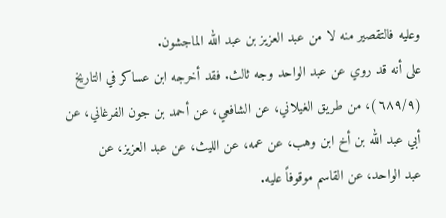وعليه فالتقصير منه لا من عبد العزيز بن عبد الله الماجشون.
على أنه قد روي عن عبد الواحد وجه ثالث. فقد أخرجه ابن عساكر في التاريخ
(٦٨٩/٩)، من طريق الغيلاني، عن الشافعي، عن أحمد بن جون الفرغاني، عن
أبي عبد الله بن أخ ابن وهب، عن عمه، عن الليث، عن عبد العزيز، عن
عبد الواحد، عن القاسم موقوفاً عليه.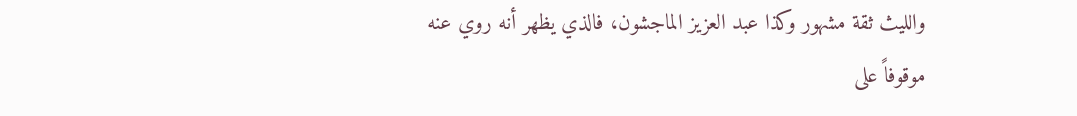والليث ثقة مشهور وكذا عبد العزيز الماجشون، فالذي يظهر أنه روي عنه
موقوفاً على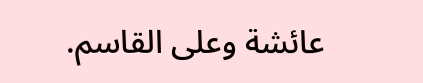عائشة وعلى القاسم.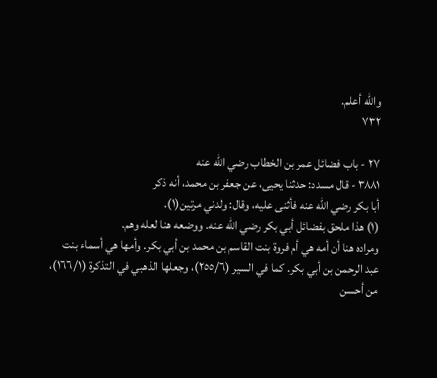والله أعلم.
٧٣٢

٢٧ - باب فضائل عمر بن الخطاب رضي الله عنه
٣٨٨١ - قال مسدد: حدثنا يحيى، عن جعفر بن محمد، أنه ذكر
أبا بكر رضي الله عنه فأثنى عليه، وقال: ولدني مرتين(١).
(١) هذا ملحق بفضائل أبي بكر رضي الله عنه. ووضعه هنا لعله وهم.
ومراده هنا أن أمه هي أم فروة بنت القاسم بن محمد بن أبي بكر. وأمها هي أسماء بنت
عبد الرحمن بن أبي بكر. كما في السير (٢٥٥/٦)، وجعلها الذهبي في التذكرة (١٦٦/١)،
من أحسن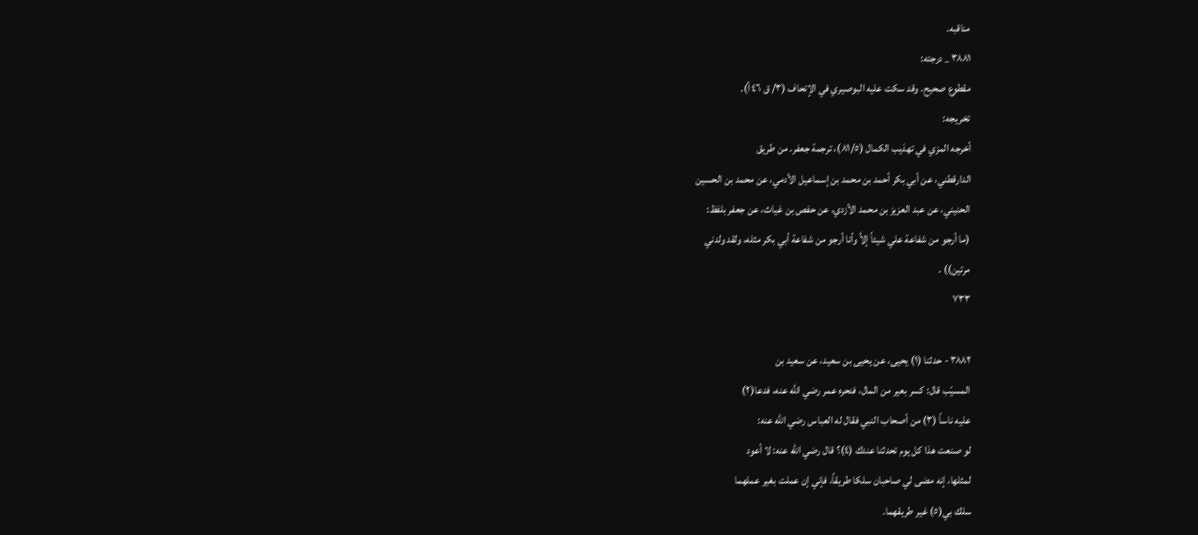مناقبه.
٣٨٨١ _ درجته:
مقطوع صحيح. وقد سكت عليه البوصيري في الإتحاف (٣/ ق ٤٦ أ).
تخريجه:
أخرجه المزي في تهذيب الكمال (٨١/٥)، ترجمة جعفر. من طريق
الدارقطني، عن أبي بكر أحمد بن محمد بن إسماعيل الأدمي، عن محمد بن الحسين
الحنيني، عن عبد العزيز بن محمد الأزدي، عن حفص بن غياث، عن جعفر بلفظ:
(ما أرجو من شفاعة علي شيئاً إلاَّ وأنا أرجو من شفاعة أبي بكر مثله، ولقد ولدني
مرتین)) .
٧٣٣

٣٨٨٢ - حدثنا (١) يحيى، عن يحيى بن سعيد، عن سعيد بن
المسيّب قال: كسر بعير من المال، فنحره عمر رضي الله عنه، فدعا(٢)
عليه ناساً (٣) من أصحاب النبي فقال له العباس رضي الله عنه:
لو صنعت هذا كل يوم تحدثنا عندك (٤)؟ قال رضي الله عنه: لا أعود
لمثلها، إنه مضى لي صاحبان سلكا طريقاً، فإني إن عملت بغير عملهما
سلك بي(٥) غير طريقهما.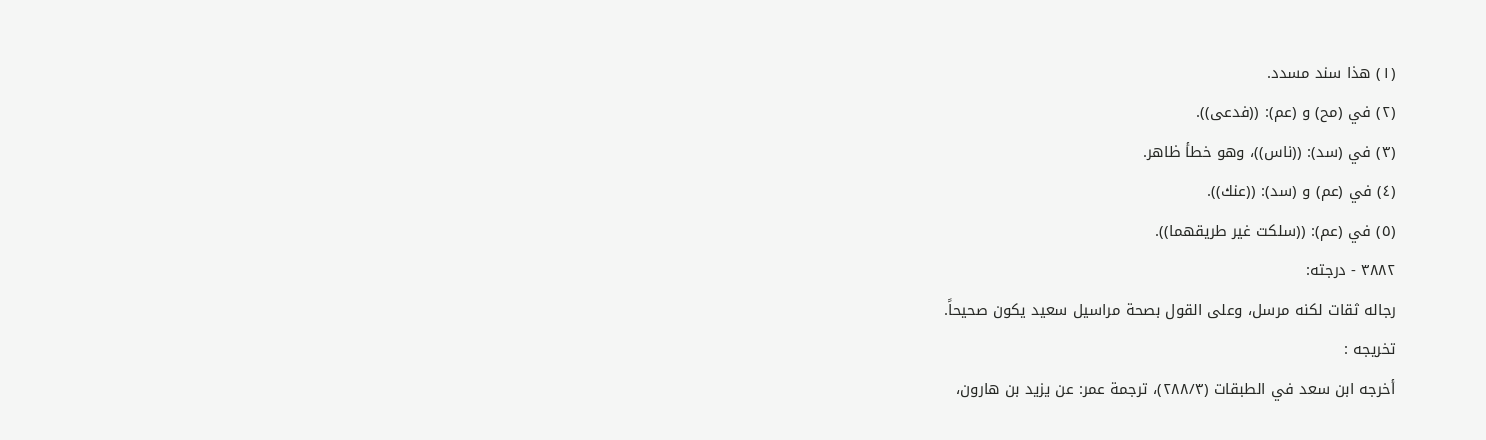(١) هذا سند مسدد.
(٢) في (مح) و (عم): ((فدعی)).
(٣) في (سد): ((ناس))، وهو خطأ ظاهر.
(٤) في (عم) و (سد): ((عنك)).
(٥) في (عم): ((سلكت غير طريقهما)).
٣٨٨٢ - درجته:
رجاله ثقات لكنه مرسل، وعلى القول بصحة مراسيل سعيد يكون صحيحاً.
تخريجه :
أخرجه ابن سعد في الطبقات (٢٨٨/٣)، ترجمة عمر: عن يزيد بن هارون،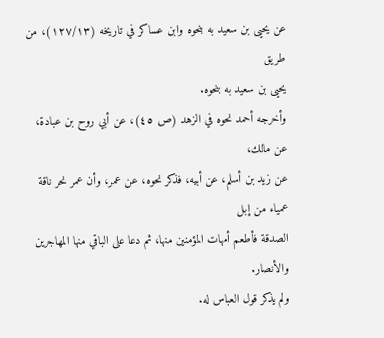عن يحيى بن سعيد به بنحوه وابن عساكر في تاريخه (١٢٧/١٣)، من طريق
يحيى بن سعيد به بنحوه.
وأخرجه أحمد نحوه في الزهد (ص ٤٥)، عن أبي روح بن عبادة، عن مالك،
عن زيد بن أسلم، عن أبيه، فذكر نحوه، عن عمر، وأن عمر نحر ناقة عمياء من إبل
الصدقة فأطعم أمهات المؤمنين منها، ثم دعا على الباقي منها المهاجرين والأنصار.
ولم يذكر قول العباس له.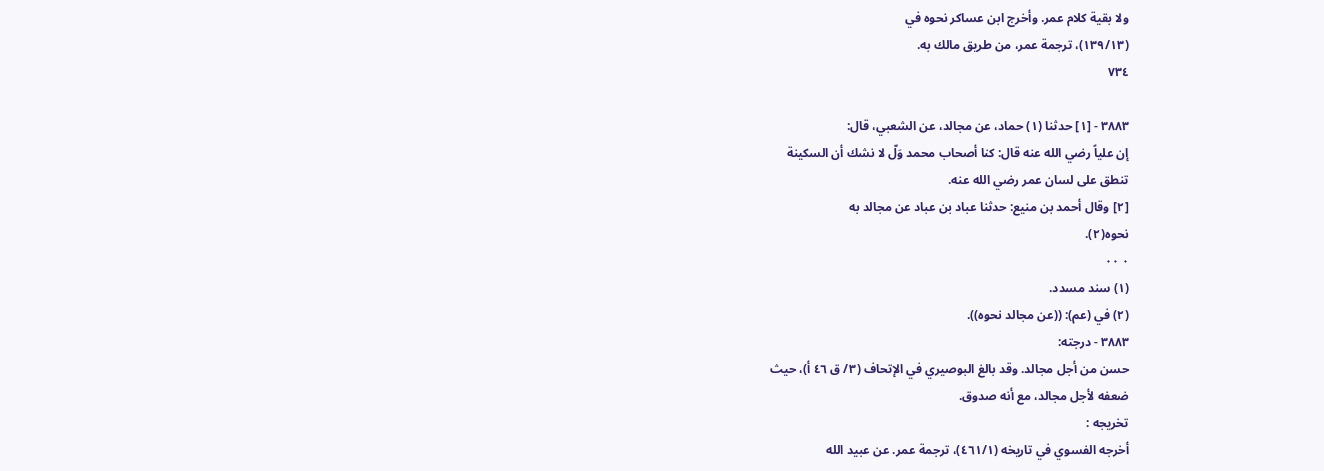ولا بقية كلام عمر. وأخرج ابن عساكر نحوه في
(١٣٩/١٣)، ترجمة عمر، من طريق مالك به.
٧٣٤

٣٨٨٣ - [١] حدثنا (١) حماد، عن مجالد، عن الشعبي، قال:
إن علياً رضي الله عنه قال: كنا أصحاب محمد وَلّ لا نشك أن السكينة
تنطق على لسان عمر رضي الله عنه.
[٢] وقال أحمد بن منيع: حدثنا عباد بن عباد عن مجالد به
نحوه(٢).
٠ ٠٠
(١) سند مسدد.
(٢) في (عم): ((عن مجالد نحوه)).
٣٨٨٣ - درجته:
حسن من أجل مجالد. وقد بالغ البوصيري في الإتحاف (٣/ ق ٤٦ أ)، حيث
ضعفه لأجل مجالد، مع أنه صدوق.
تخريجه :
أخرجه الفسوي في تاريخه (٤٦١/١)، ترجمة عمر. عن عبيد الله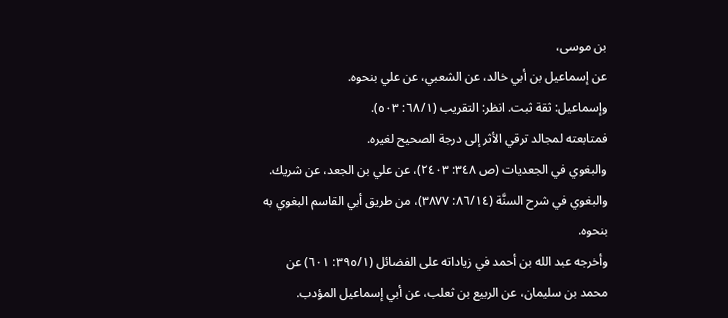بن موسى،
عن إسماعيل بن أبي خالد، عن الشعبي، عن علي بنحوه.
وإسماعيل: ثقة ثبت. انظر: التقريب (٦٨/١: ٥٠٣).
فمتابعته لمجالد ترقي الأثر إلى درجة الصحيح لغيره.
والبغوي في الجعديات (ص ٣٤٨: ٢٤٠٣)، عن علي بن الجعد، عن شريك.
والبغوي في شرح السنَّة (٨٦/١٤: ٣٨٧٧)، من طريق أبي القاسم البغوي به
بنحوه.
وأخرجه عبد الله بن أحمد في زياداته على الفضائل (٣٩٥/١: ٦٠١) عن
محمد بن سليمان، عن الربيع بن ثعلب، عن أبي إسماعيل المؤدب.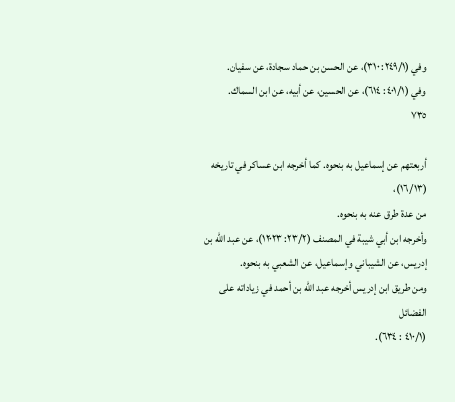وفي (٢٤٩/١: ٣١٠)، عن الحسن بن حماد سجادة، عن سفيان.
وفي (٤٠١/١: ٦١٤)، عن الحسين، عن أبيه، عن ابن السماك.
٧٣٥

أربعتهم عن إسماعيل به بنحوه. كما أخرجه ابن عساكر في تاريخه (١٦/١٣)،
من عدة طرق عنه به بنحوه.
وأخرجه ابن أبي شيبة في المصنف (٢٣/٢: ١٢٠٢٣)، عن عبد الله بن
إدريس، عن الشيباني وإسماعيل، عن الشعبي به بنحوه.
ومن طريق ابن إدريس أخرجه عبد الله بن أحمد في زياداته على الفضائل
(٤١٠/١ : ٦٣٤).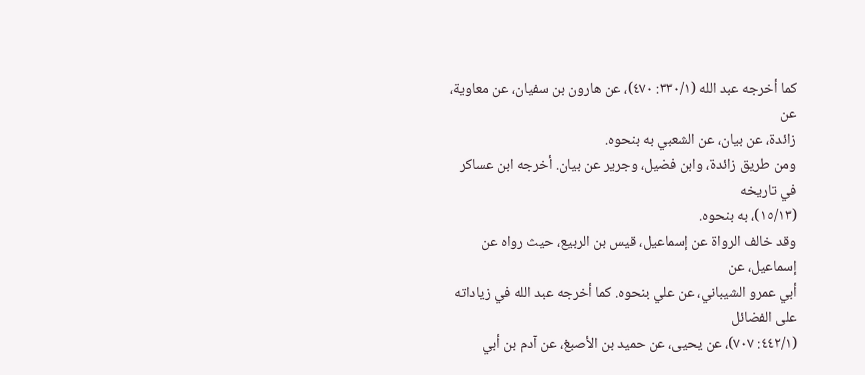كما أخرجه عبد الله (٣٣٠/١: ٤٧٠)، عن هارون بن سفيان، عن معاوية، عن
زائدة، عن بيان، عن الشعبي به بنحوه.
ومن طريق زائدة، وابن فضيل، وجرير عن بيان. أخرجه ابن عساكر في تاريخه
(١٥/١٣)، به بنحوه.
وقد خالف الرواة عن إسماعيل، قيس بن الربيع، حيث رواه عن إسماعيل، عن
أبي عمرو الشيباني، عن علي بنحوه. كما أخرجه عبد الله في زياداته على الفضائل
(٤٤٢/١: ٧٠٧)، عن يحيى، عن حميد بن الأصبغ، عن آدم بن أبي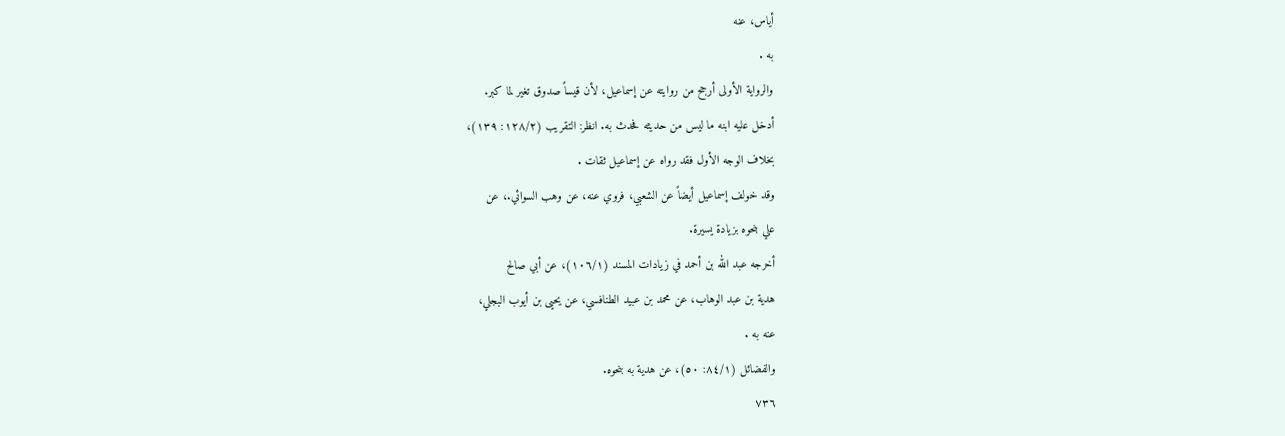أياس، عنه
به .
والرواية الأولى أرجح من روايته عن إسماعيل، لأن قيساً صدوق تغير لما كبر.
أدخل عليه ابنه ما ليس من حديثه فحدث به. انظر: التقريب (١٢٨/٢: ١٣٩)،
بخلاف الوجه الأول فقد رواه عن إسماعيل ثقات .
وقد خولف إسماعيل أيضاً عن الشعبي، فروي عنه، عن وهب السوائي.، عن
علي بنحوه بزيادة يسيرة.
أخرجه عبد الله بن أحمد في زيادات المسند (١٠٦/١)، عن أبي صالح
هدية بن عبد الوهاب، عن محمد بن عبيد الطنافسي، عن يحيى بن أيوب البجلي،
عنه به .
والفضائل (٨٤/١: ٥٠)، عن هدية به بنحوه.
٧٣٦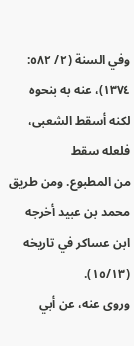وفي السنة (٢/ ٥٨٢: ١٣٧٤)، عنه به بنحوه لكنه أسقط الشعبى، فلعله سقط
من المطبوع. ومن طريق محمد بن عبيد أخرجه ابن عساكر في تاريخه (١٥/١٣).
وروى عنه، عن أبي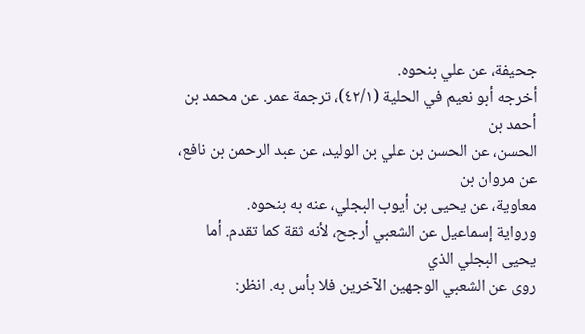جحيفة، عن علي بنحوه.
أخرجه أبو نعيم في الحلية (٤٢/١)، ترجمة عمر. عن محمد بن أحمد بن
الحسن، عن الحسن بن علي بن الوليد، عن عبد الرحمن بن نافع، عن مروان بن
معاوية، عن يحيى بن أيوب البجلي، عنه به بنحوه.
ورواية إسماعيل عن الشعبي أرجح، لأنه ثقة كما تقدم. أما يحيى البجلي الذي
روى عن الشعبي الوجهين الآخرين فلا بأس به. انظر: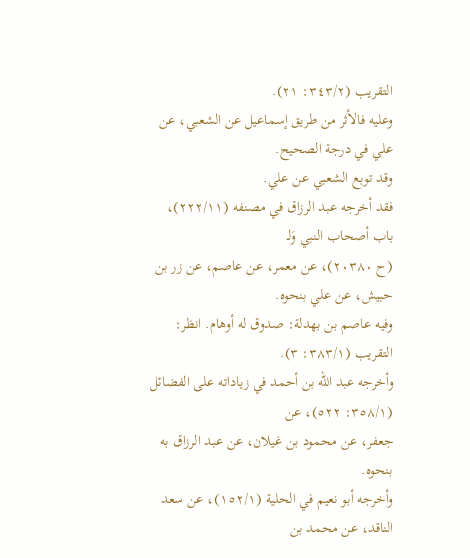التقريب (٣٤٣/٢: ٢١).
وعليه فالأثر من طريق إسماعيل عن الشعبي، عن علي في درجة الصحيح.
وقد توبع الشعبي عن علي.
فقد أخرجه عبد الرزاق في مصنفه (٢٢٢/١١)، باب أصحاب النبي وَلـ
(ح ٢٠٣٨٠)، عن معمر، عن عاصم، عن زر بن حبيش، عن علي بنحوه.
وفيه عاصم بن بهدلة: صدوق له أوهام. انظر: التقريب (٣٨٣/١: ٣).
وأخرجه عبد الله بن أحمد في زياداته على الفضائل (٣٥٨/١: ٥٢٢)، عن
جعفر، عن محمود بن غيلان، عن عبد الرزاق به بنحوه.
وأخرجه أبو نعيم في الحلية (١٥٢/١)، عن سعد الناقد، عن محمد بن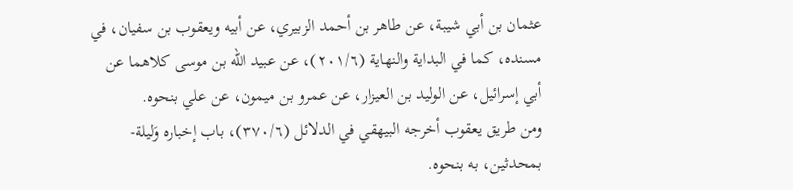عثمان بن أبي شيبة، عن طاهر بن أحمد الزبيري، عن أبيه ويعقوب بن سفيان، في
مسنده، كما في البداية والنهاية (٢٠١/٦)، عن عبيد الله بن موسى كلاهما عن
أبي إسرائيل، عن الوليد بن العيزار، عن عمرو بن ميمون، عن علي بنحوه.
ومن طريق يعقوب أخرجه البيهقي في الدلائل (٣٧٠/٦)، باب إخباره وَليلة-
بمحدثین، به بنحوه.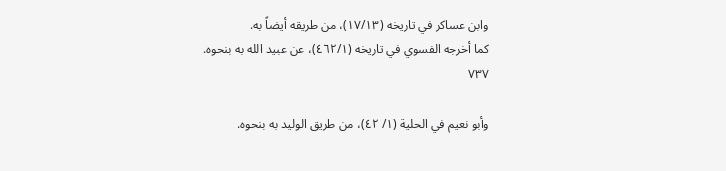وابن عساكر في تاريخه (١٧/١٣)، من طريقه أيضاً به.
كما أخرجه الفسوي في تاريخه (٤٦٢/١)، عن عبيد الله به بنحوه.
٧٣٧

وأبو نعيم في الحلية (١/ ٤٢)، من طريق الوليد به بنحوه.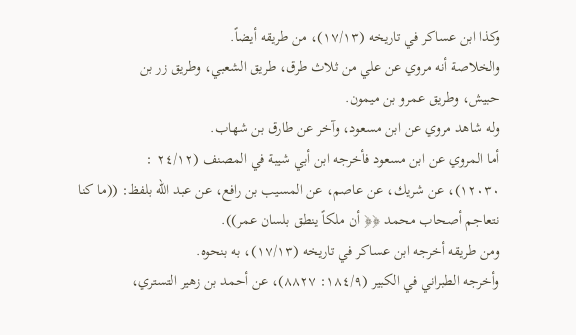وكذا ابن عساكر في تاريخه (١٧/١٣)، من طريقه أيضاً.
والخلاصة أنه مروي عن علي من ثلاث طرق، طريق الشعبي، وطريق زر بن
حبیش، وطريق عمرو بن ميمون.
وله شاهد مروي عن ابن مسعود، وآخر عن طارق بن شهاب.
أما المروي عن ابن مسعود فأخرجه ابن أبي شيبة في المصنف (٢٤/١٢ :
١٢٠٣٠)، عن شريك، عن عاصم، عن المسيب بن رافع، عن عبد الله بلفظ: ((ما كنا
نتعاجم أصحاب محمد ﴿﴿ أن ملكاً ينطق بلسان عمر)).
ومن طريقه أخرجه ابن عساكر في تاريخه (١٧/١٣)، به بنحوه.
وأخرجه الطبراني في الكبير (١٨٤/٩: ٨٨٢٧)، عن أحمد بن زهير التستري،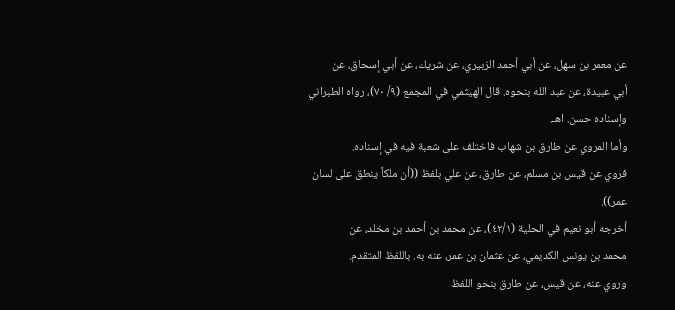عن معمر بن سهل، عن أبي أحمد الزبيري، عن شريك، عن أبي إسحاق، عن
أبي عبيدة، عن عبد الله بنحوه. قال الهيثمي في المجمع (٩/ ٧٠)، رواه الطبراني
وإسناده حسن. اهـ.
وأما المروي عن طارق بن شهاب فاختلف على شعبة فيه في إسناده.
فروي عن قيس بن مسلم، عن طارق، عن علي بلفظ ((أن ملكاً ينطق على لسان
عمر)).
أخرجه أبو نعيم في الحلية (٤٢/١)، عن محمد بن أحمد بن مخلد، عن
محمد بن يونس الكديمي، عن عثمان بن عمر، عنه به. باللفظ المتقدم.
وروي عنه، عن قيس، عن طارق بنحو اللفظ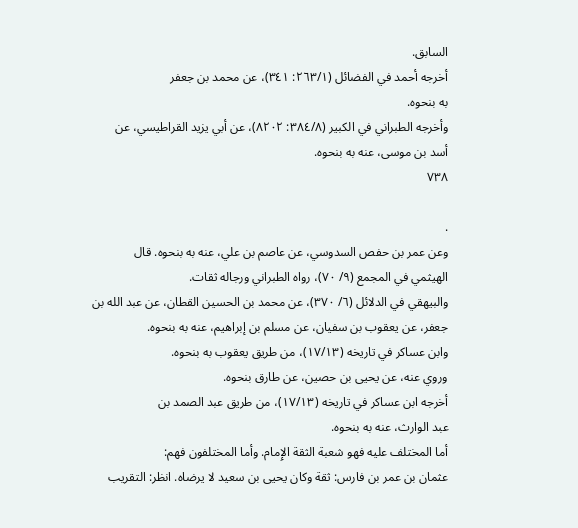السابق.
أخرجه أحمد في الفضائل (٢٦٣/١: ٣٤١)، عن محمد بن جعفر
به بنحوه.
وأخرجه الطبراني في الكبير (٣٨٤/٨: ٨٢٠٢)، عن أبي يزيد القراطيسي، عن
أسد بن موسى، عنه به بنحوه.
٧٣٨

.
وعن عمر بن حفص السدوسي، عن عاصم بن علي، عنه به بنحوه. قال
الهيثمي في المجمع (٩/ ٧٠)، رواه الطبراني ورجاله ثقات.
والبيهقي في الدلائل (٦/ ٣٧٠)، عن محمد بن الحسين القطان، عن عبد الله بن
جعفر، عن يعقوب بن سفيان، عن مسلم بن إبراهيم، عنه به بنحوه.
وابن عساكر في تاريخه (١٧/١٣)، من طريق يعقوب به بنحوه.
وروي عنه، عن يحيى بن حصين، عن طارق بنحوه.
أخرجه ابن عساكر في تاريخه (١٧/١٣)، من طريق عبد الصمد بن
عبد الوارث، عنه به بنحوه.
أما المختلف عليه فهو شعبة الثقة الإِمام. وأما المختلفون فهم:
عثمان بن عمر بن فارس: ثقة وكان يحيى بن سعيد لا يرضاه. انظر: التقريب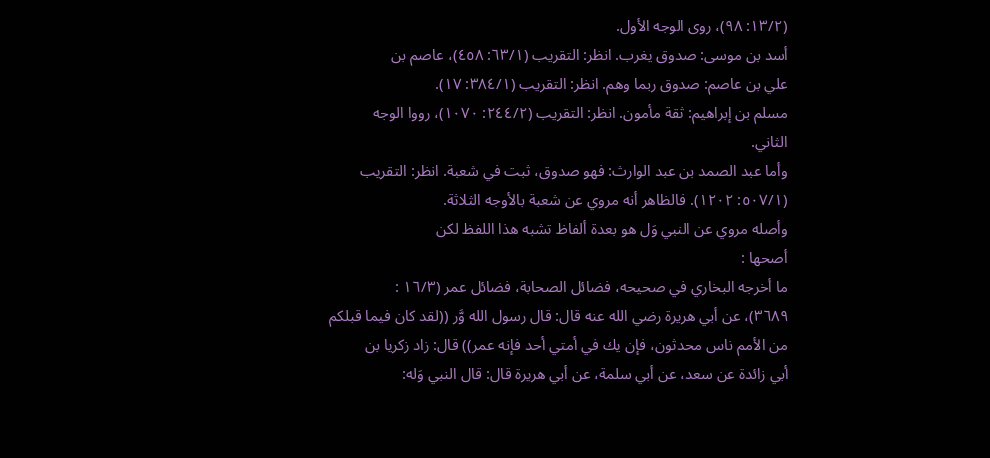(١٣/٢: ٩٨)، روى الوجه الأول.
أسد بن موسى: صدوق يغرب. انظر: التقريب (٦٣/١: ٤٥٨)، عاصم بن
علي بن عاصم: صدوق ربما وهم. انظر: التقريب (٣٨٤/١: ١٧).
مسلم بن إبراهيم: ثقة مأمون. انظر: التقريب (٢٤٤/٢: ١٠٧٠)، رووا الوجه
الثاني.
وأما عبد الصمد بن عبد الوارث: فهو صدوق، ثبت في شعبة. انظر: التقريب
(٥٠٧/١: ١٢٠٢). فالظاهر أنه مروي عن شعبة بالأوجه الثلاثة.
وأصله مروي عن النبي وَل هو بعدة ألفاظ تشبه هذا اللفظ لكن
أصحها :
ما أخرجه البخاري في صحيحه، فضائل الصحابة، فضائل عمر (١٦/٣ :
٣٦٨٩)، عن أبي هريرة رضي الله عنه قال: قال رسول الله وَّر ((لقد كان فيما قبلكم
من الأمم ناس محدثون، فإن يك في أمتي أحد فإنه عمر)) قال: زاد زكريا بن
أبي زائدة عن سعد، عن أبي سلمة، عن أبي هريرة قال: قال النبي وَله: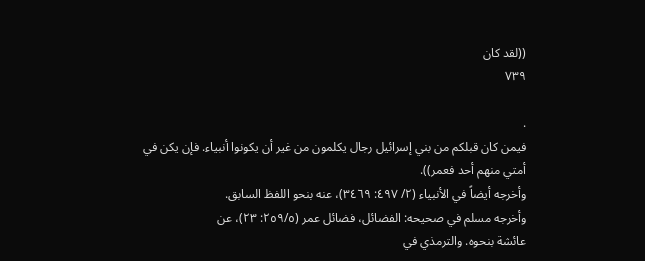((لقد كان
٧٣٩

.
فيمن كان قبلكم من بني إسرائيل رجال يكلمون من غير أن يكونوا أنبياء. فإن يكن في
أمتي منهم أحد فعمر)).
وأخرجه أيضاً في الأنبياء (٢/ ٤٩٧: ٣٤٦٩)، عنه بنحو اللفظ السابق.
وأخرجه مسلم في صحيحه: الفضائل، فضائل عمر (٢٥٩/٥: ٢٣)، عن
عائشة بنحوه. والترمذي في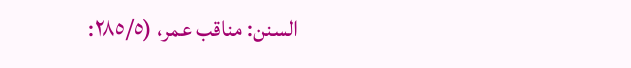السنن: مناقب عمر، (٢٨٥/٥: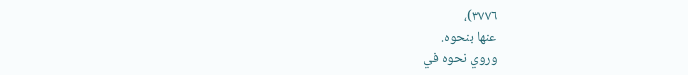٣٧٧٦)،
عنها بنحوه.
وروي نحوه في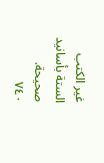غير الكتب الستة بأسانيد صحيحة.
٧٤٠